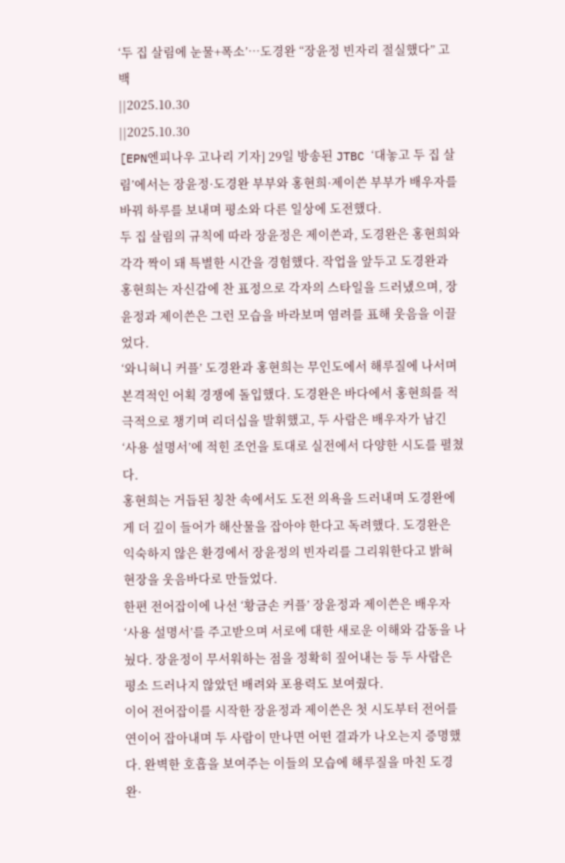‘두 집 살림에 눈물+폭소’…도경완 “장윤정 빈자리 절실했다” 고백
||2025.10.30
||2025.10.30
[EPN엔피나우 고나리 기자] 29일 방송된 JTBC ‘대놓고 두 집 살림’에서는 장윤정·도경완 부부와 홍현희·제이쓴 부부가 배우자를 바꿔 하루를 보내며 평소와 다른 일상에 도전했다.
두 집 살림의 규칙에 따라 장윤정은 제이쓴과, 도경완은 홍현희와 각각 짝이 돼 특별한 시간을 경험했다. 작업을 앞두고 도경완과 홍현희는 자신감에 찬 표정으로 각자의 스타일을 드러냈으며, 장윤정과 제이쓴은 그런 모습을 바라보며 염려를 표해 웃음을 이끌었다.
‘와니혀니 커플’ 도경완과 홍현희는 무인도에서 해루질에 나서며 본격적인 어획 경쟁에 돌입했다. 도경완은 바다에서 홍현희를 적극적으로 챙기며 리더십을 발휘했고, 두 사람은 배우자가 남긴 ‘사용 설명서’에 적힌 조언을 토대로 실전에서 다양한 시도를 펼쳤다.
홍현희는 거듭된 칭찬 속에서도 도전 의욕을 드러내며 도경완에게 더 깊이 들어가 해산물을 잡아야 한다고 독려했다. 도경완은 익숙하지 않은 환경에서 장윤정의 빈자리를 그리워한다고 밝혀 현장을 웃음바다로 만들었다.
한편 전어잡이에 나선 ‘황금손 커플’ 장윤정과 제이쓴은 배우자 ‘사용 설명서’를 주고받으며 서로에 대한 새로운 이해와 감동을 나눴다. 장윤정이 무서워하는 점을 정확히 짚어내는 등 두 사람은 평소 드러나지 않았던 배려와 포용력도 보여줬다.
이어 전어잡이를 시작한 장윤정과 제이쓴은 첫 시도부터 전어를 연이어 잡아내며 두 사람이 만나면 어떤 결과가 나오는지 증명했다. 완벽한 호흡을 보여주는 이들의 모습에 해루질을 마친 도경완·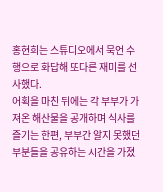홍현희는 스튜디오에서 묵언 수행으로 화답해 또다른 재미를 선사했다.
어획을 마친 뒤에는 각 부부가 가져온 해산물을 공개하며 식사를 즐기는 한편, 부부간 알지 못했던 부분들을 공유하는 시간을 가졌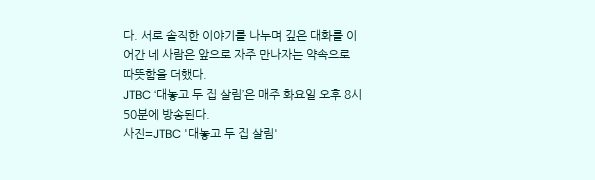다. 서로 솔직한 이야기를 나누며 깊은 대화를 이어간 네 사람은 앞으로 자주 만나자는 약속으로 따뜻함을 더했다.
JTBC ‘대놓고 두 집 살림’은 매주 화요일 오후 8시 50분에 방송된다.
사진=JTBC '대놓고 두 집 살림'